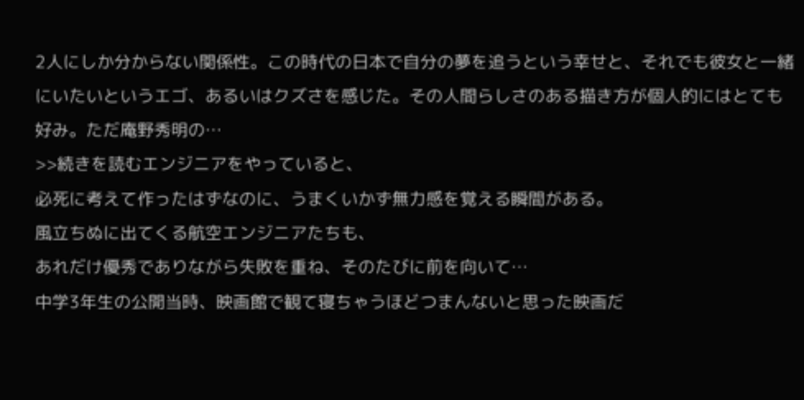2人にしか分からない関係性。この時代の日本で自分の夢を追うという幸せと、それでも彼女と一緒にいたいというエゴ、あるいはクズさを感じた。その人間らしさのある描き方が個人的にはとても好み。ただ庵野秀明の…
>>続きを読むエンジニアをやっていると、
必死に考えて作ったはずなのに、うまくいかず無力感を覚える瞬間がある。
風立ちぬに出てくる航空エンジニアたちも、
あれだけ優秀でありながら失敗を重ね、そのたびに前を向いて…
中学3年生の公開当時、映画館で観て寝ちゃうほどつまんないと思った映画だ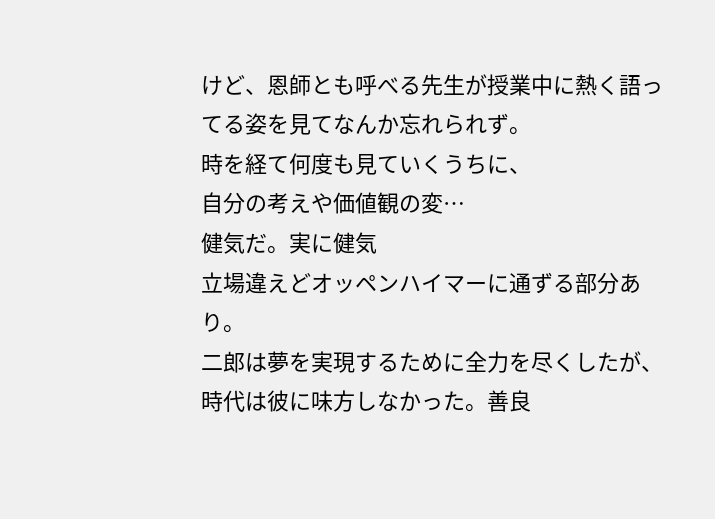けど、恩師とも呼べる先生が授業中に熱く語ってる姿を見てなんか忘れられず。
時を経て何度も見ていくうちに、
自分の考えや価値観の変…
健気だ。実に健気
立場違えどオッペンハイマーに通ずる部分あり。
二郎は夢を実現するために全力を尽くしたが、時代は彼に味方しなかった。善良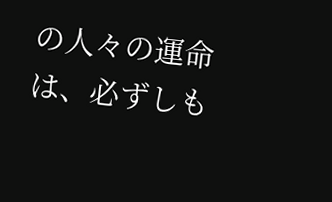の人々の運命は、必ずしも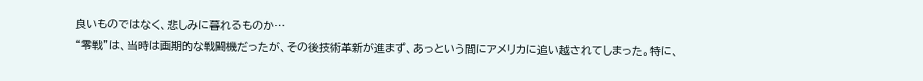良いものではなく、悲しみに暮れるものか…
“零戦”は、当時は画期的な戦闘機だったが、その後技術革新が進まず、あっという間にアメリカに追い越されてしまった。特に、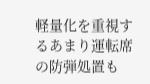軽量化を重視するあまり運転席の防弾処置も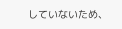していないため、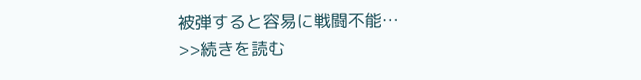被弾すると容易に戦闘不能…
>>続きを読む